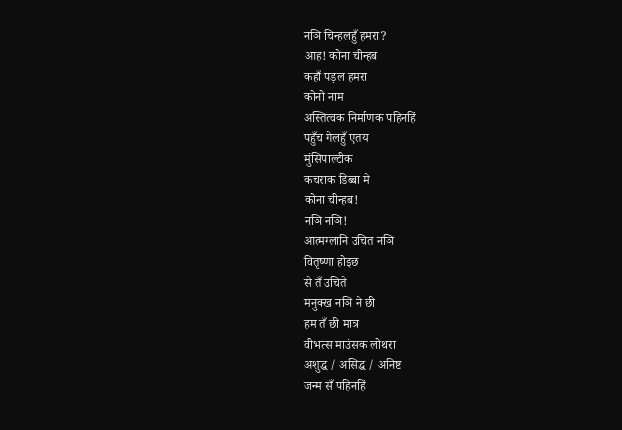नञि चिन्हलहुँ हमरा?
आह! कोना चीन्हब
कहाँ पड़ल हमरा
कोनो नाम
अस्तित्वक निर्माणक पहिनहिं
पहुँच गेलहुँ एतय
मुंसिपाल्टीक
कचराक डिब्बा मे
कोना चीन्हब!
नञि नञि!
आत्मग्लानि उचित नञि
वितृष्णा होइछ
से तँ उचिते
मनुक्ख नञि ने छी
हम तँ छी मात्र
वीभत्स माउंसक लोथरा
अशुद्ध / असिद्ध / अनिष्ट
जन्म सँ पहिनहिं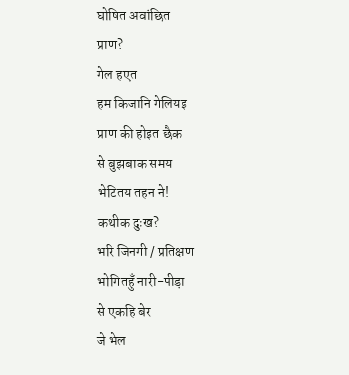घोषित अवांछित
प्राण?
गेल हएत
हम किजानि गेलियइ
प्राण की होइत छैक
से बुझबाक समय
भेटितय तहन ने!
कथीक दुःख?
भरि जिनगी / प्रतिक्षण
भोगितहुँ नारी-पीड़ा
से एकहि बेर
जे भेल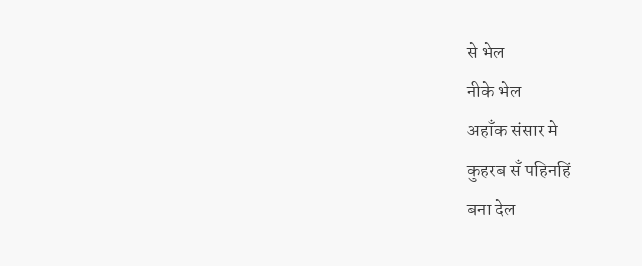से भेल
नीके भेल
अहाँक संसार मे
कुहरब सँ पहिनहिं
बना देल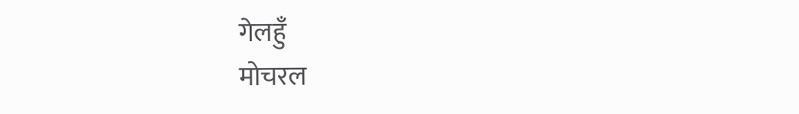गेलहुँ
मोचरल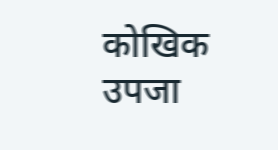कोखिक उपजा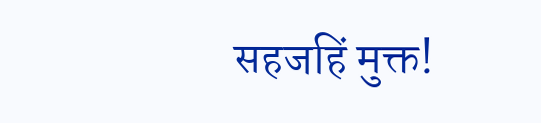सहजहिं मुक्त!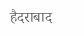हैदराबाद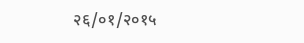२६/०१/२०१५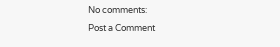No comments:
Post a Comment